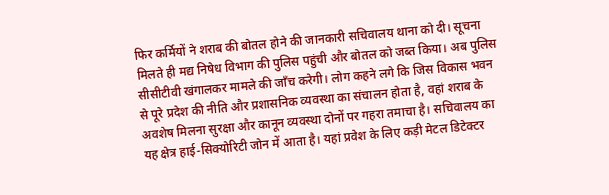फिर कर्मियों ने शराब की बोतल होने की जानकारी सचिवालय थाना को दी। सूचना मिलते ही मद्य निषेध विभाग की पुलिस पहुंची और बोतल को जब्त किया। अब पुलिस सीसीटीवी खंगालकर मामले की जाँच करेगी। लोग कहने लगे कि जिस विकास भवन से पूरे प्रदेश की नीति और प्रशासनिक व्यवस्था का संचालन होता है, वहां शराब के अवशेष मिलना सुरक्षा और कानून व्यवस्था दोनों पर गहरा तमाचा है। सचिवालय का यह क्षेत्र हाई-सिक्योरिटी जोन में आता है। यहां प्रवेश के लिए कड़ी मेटल डिटेक्टर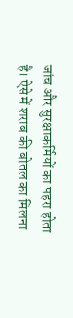जांच और सुरक्षाकर्मियों का पहरा होता है। ऐसे में शराब की बोतल का मिलना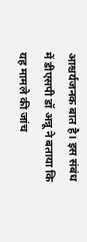आश्चर्यजनक बात है। इस संबंध में डीएसपी डॉ अन्नू ने बताया कि यह मामले की जांच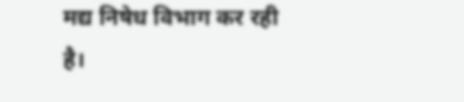मद्य निषेध विभाग कर रही है।